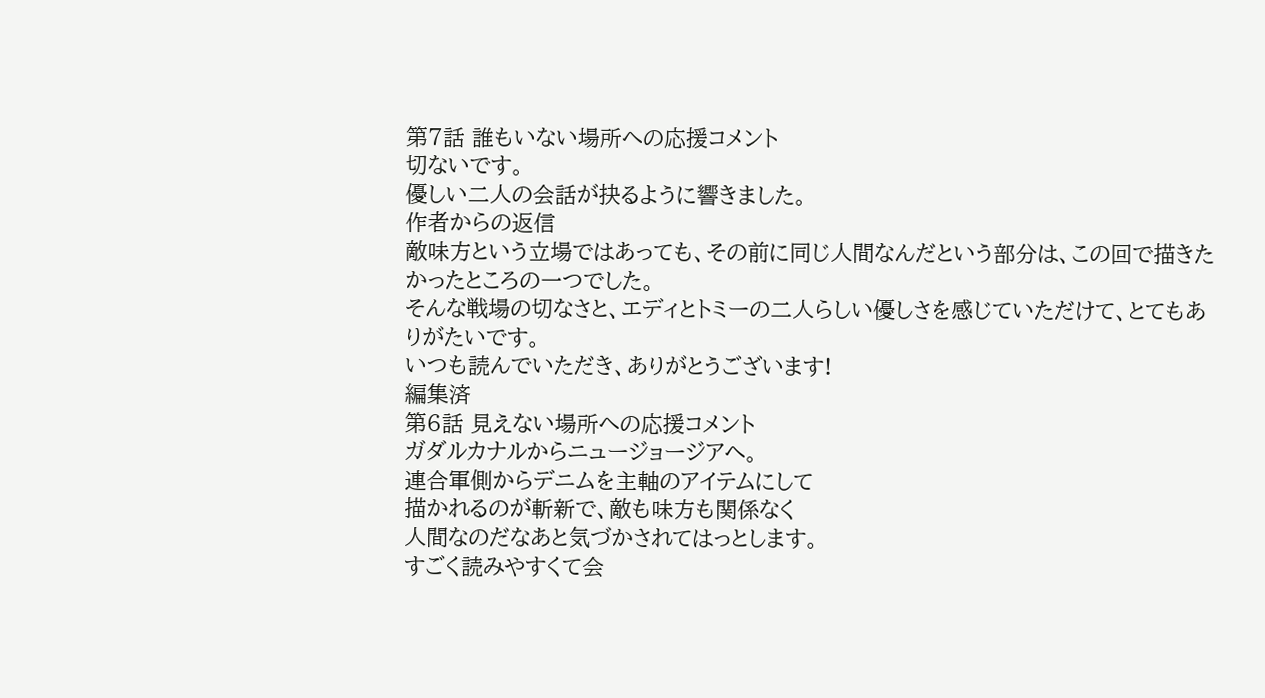第7話 誰もいない場所への応援コメント
切ないです。
優しい二人の会話が抉るように響きました。
作者からの返信
敵味方という立場ではあっても、その前に同じ人間なんだという部分は、この回で描きたかったところの一つでした。
そんな戦場の切なさと、エディとトミーの二人らしい優しさを感じていただけて、とてもありがたいです。
いつも読んでいただき、ありがとうございます!
編集済
第6話 見えない場所への応援コメント
ガダルカナルからニュージョージアへ。
連合軍側からデニムを主軸のアイテムにして
描かれるのが斬新で、敵も味方も関係なく
人間なのだなあと気づかされてはっとします。
すごく読みやすくて会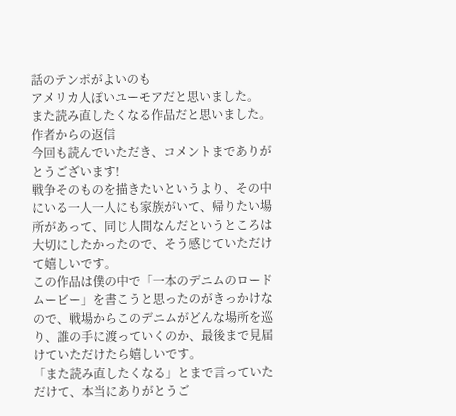話のテンポがよいのも
アメリカ人ぽいユーモアだと思いました。
また読み直したくなる作品だと思いました。
作者からの返信
今回も読んでいただき、コメントまでありがとうございます!
戦争そのものを描きたいというより、その中にいる一人一人にも家族がいて、帰りたい場所があって、同じ人間なんだというところは大切にしたかったので、そう感じていただけて嬉しいです。
この作品は僕の中で「一本のデニムのロードムービー」を書こうと思ったのがきっかけなので、戦場からこのデニムがどんな場所を巡り、誰の手に渡っていくのか、最後まで見届けていただけたら嬉しいです。
「また読み直したくなる」とまで言っていただけて、本当にありがとうご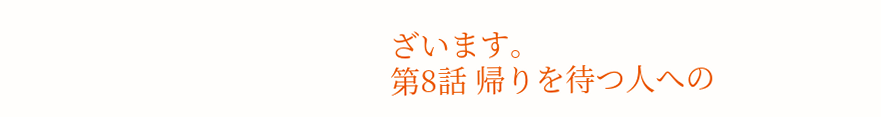ざいます。
第8話 帰りを待つ人への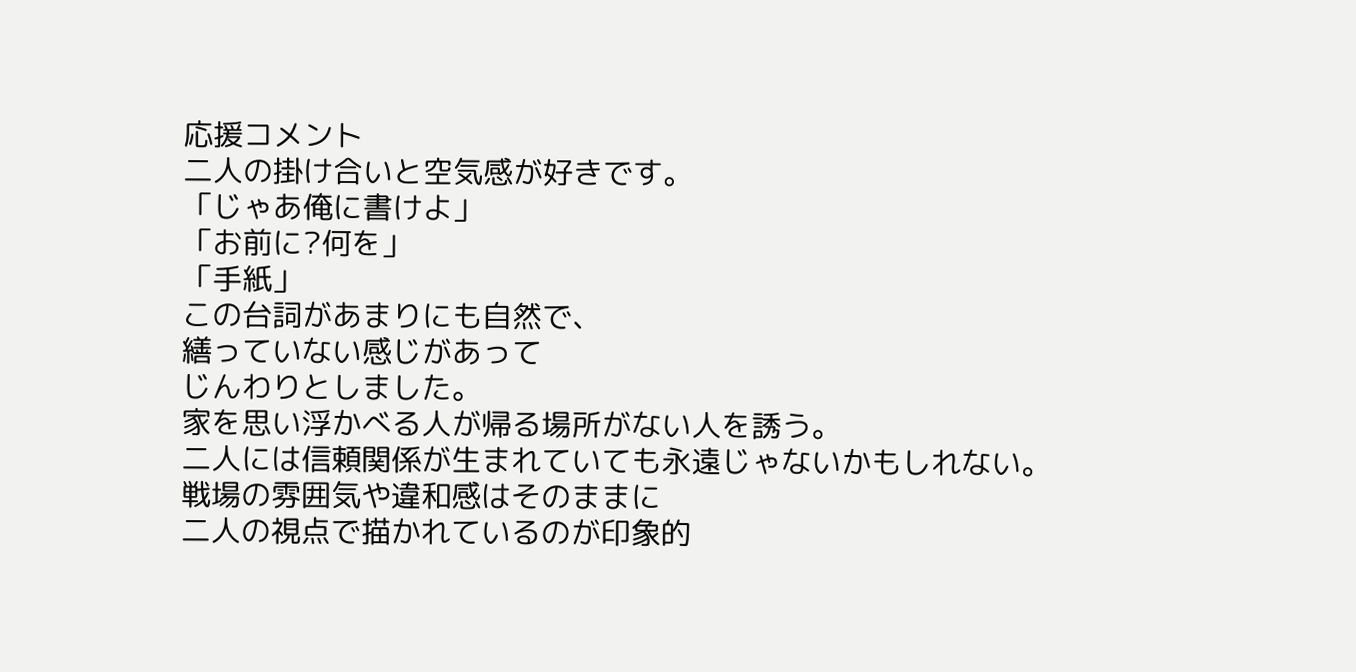応援コメント
二人の掛け合いと空気感が好きです。
「じゃあ俺に書けよ」
「お前に?何を」
「手紙」
この台詞があまりにも自然で、
繕っていない感じがあって
じんわりとしました。
家を思い浮かべる人が帰る場所がない人を誘う。
二人には信頼関係が生まれていても永遠じゃないかもしれない。
戦場の雰囲気や違和感はそのままに
二人の視点で描かれているのが印象的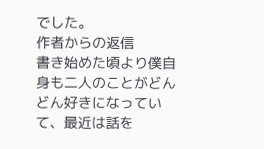でした。
作者からの返信
書き始めた頃より僕自身も二人のことがどんどん好きになっていて、最近は話を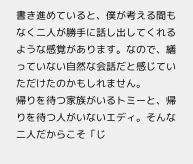書き進めていると、僕が考える間もなく二人が勝手に話し出してくれるような感覚があります。なので、繕っていない自然な会話だと感じていただけたのかもしれません。
帰りを待つ家族がいるトミーと、帰りを待つ人がいないエディ。そんな二人だからこそ「じ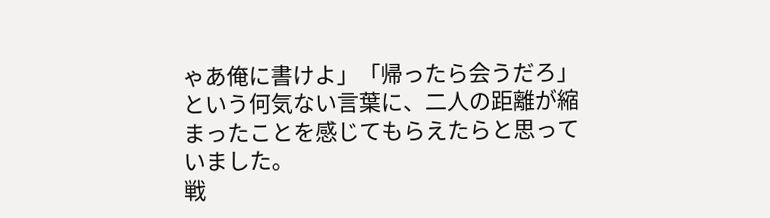ゃあ俺に書けよ」「帰ったら会うだろ」という何気ない言葉に、二人の距離が縮まったことを感じてもらえたらと思っていました。
戦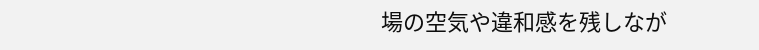場の空気や違和感を残しなが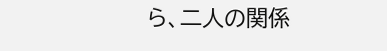ら、二人の関係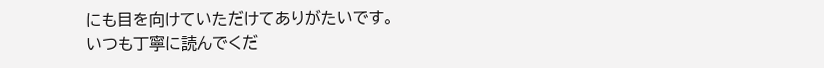にも目を向けていただけてありがたいです。
いつも丁寧に読んでくだ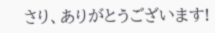さり、ありがとうございます!